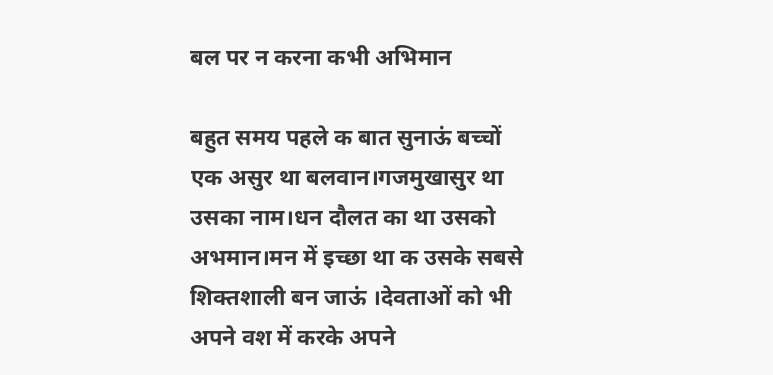बल पर न करना कभी अभिमान

बहुत समय पहले क बात सुनाऊं बच्चों एक असुर था बलवान।गजमुखासुर था उसका नाम।धन दौलत का था उसको अभमान।मन में इच्छा था क उसके सबसे शिक्तशाली बन जाऊं ।देवताओं को भी अपने वश में करके अपने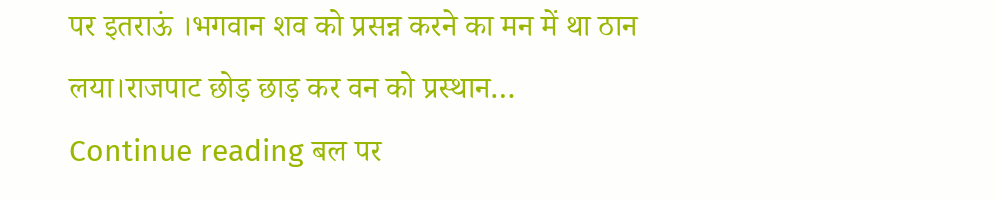पर इतराऊं ।भगवान शव को प्रसन्न करने का मन में था ठान लया।राजपाट छोड़ छाड़ कर वन को प्रस्थान… Continue reading बल पर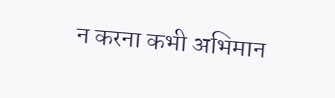न करना कभी अभिमान